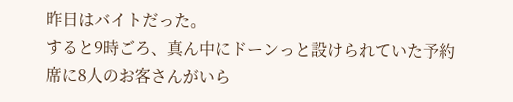昨日はバイトだった。
すると9時ごろ、真ん中にドーンっと設けられていた予約席に8人のお客さんがいら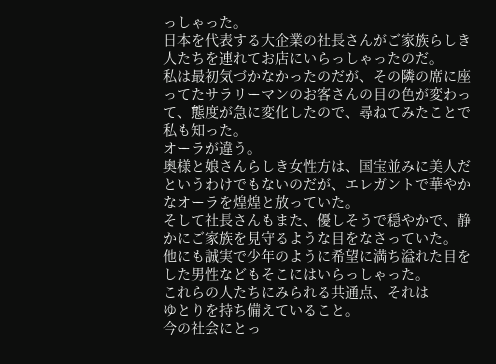っしゃった。
日本を代表する大企業の社長さんがご家族らしき人たちを連れてお店にいらっしゃったのだ。
私は最初気づかなかったのだが、その隣の席に座ってたサラリーマンのお客さんの目の色が変わって、態度が急に変化したので、尋ねてみたことで私も知った。
オーラが違う。
奥様と娘さんらしき女性方は、国宝並みに美人だというわけでもないのだが、エレガントで華やかなオーラを煌煌と放っていた。
そして社長さんもまた、優しそうで穏やかで、静かにご家族を見守るような目をなさっていた。
他にも誠実で少年のように希望に満ち溢れた目をした男性などもそこにはいらっしゃった。
これらの人たちにみられる共通点、それは
ゆとりを持ち備えていること。
今の社会にとっ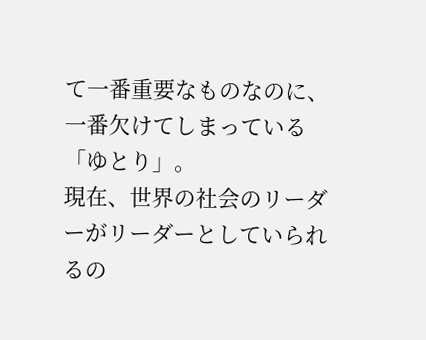て一番重要なものなのに、一番欠けてしまっている「ゆとり」。
現在、世界の社会のリーダーがリーダーとしていられるの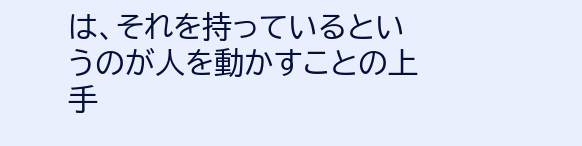は、それを持っているというのが人を動かすことの上手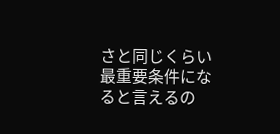さと同じくらい最重要条件になると言えるの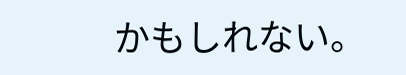かもしれない。